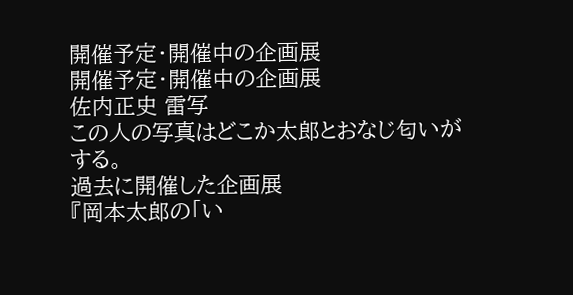開催予定・開催中の企画展
開催予定・開催中の企画展
佐内正史 雷写
この人の写真はどこか太郎とおなじ匂いがする。
過去に開催した企画展
『岡本太郎の「い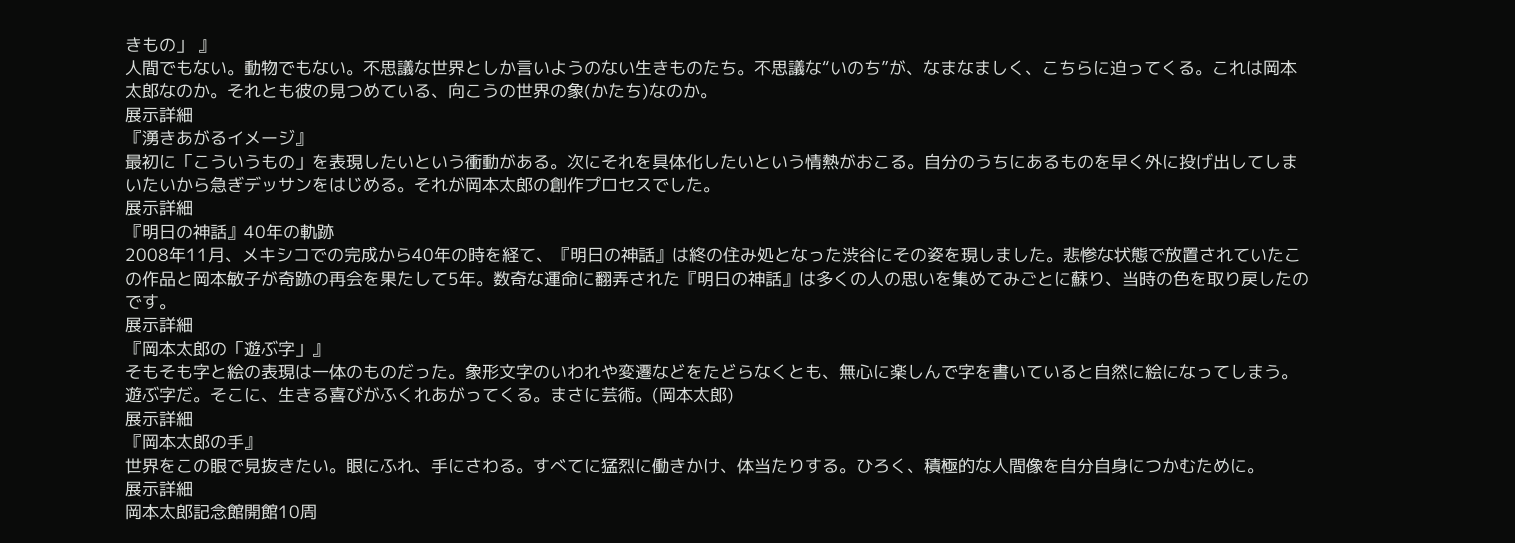きもの」 』
人間でもない。動物でもない。不思議な世界としか言いようのない生きものたち。不思議な“いのち”が、なまなましく、こちらに迫ってくる。これは岡本太郎なのか。それとも彼の見つめている、向こうの世界の象(かたち)なのか。
展示詳細
『湧きあがるイメージ』
最初に「こういうもの」を表現したいという衝動がある。次にそれを具体化したいという情熱がおこる。自分のうちにあるものを早く外に投げ出してしまいたいから急ぎデッサンをはじめる。それが岡本太郎の創作プロセスでした。
展示詳細
『明日の神話』40年の軌跡
2008年11月、メキシコでの完成から40年の時を経て、『明日の神話』は終の住み処となった渋谷にその姿を現しました。悲惨な状態で放置されていたこの作品と岡本敏子が奇跡の再会を果たして5年。数奇な運命に翻弄された『明日の神話』は多くの人の思いを集めてみごとに蘇り、当時の色を取り戻したのです。
展示詳細
『岡本太郎の「遊ぶ字」』
そもそも字と絵の表現は一体のものだった。象形文字のいわれや変遷などをたどらなくとも、無心に楽しんで字を書いていると自然に絵になってしまう。 遊ぶ字だ。そこに、生きる喜びがふくれあがってくる。まさに芸術。(岡本太郎)
展示詳細
『岡本太郎の手』
世界をこの眼で見抜きたい。眼にふれ、手にさわる。すべてに猛烈に働きかけ、体当たりする。ひろく、積極的な人間像を自分自身につかむために。
展示詳細
岡本太郎記念館開館10周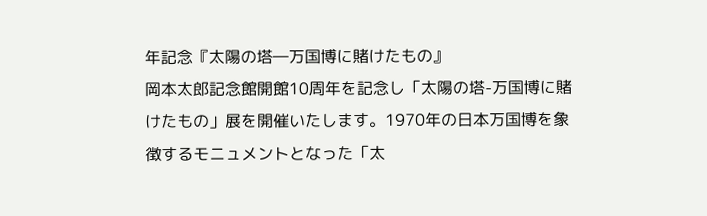年記念『太陽の塔―万国博に賭けたもの』
岡本太郎記念館開館10周年を記念し「太陽の塔-万国博に賭けたもの」展を開催いたします。1970年の日本万国博を象徴するモニュメントとなった「太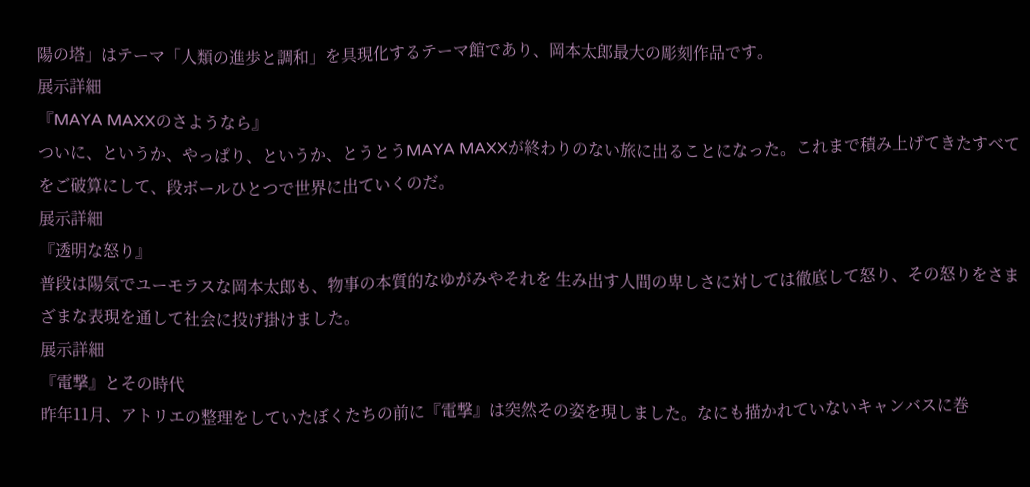陽の塔」はテーマ「人類の進歩と調和」を具現化するテーマ館であり、岡本太郎最大の彫刻作品です。
展示詳細
『MAYA MAXXのさようなら』
ついに、というか、やっぱり、というか、とうとうMAYA MAXXが終わりのない旅に出ることになった。これまで積み上げてきたすべてをご破算にして、段ボールひとつで世界に出ていくのだ。
展示詳細
『透明な怒り』
普段は陽気でユーモラスな岡本太郎も、物事の本質的なゆがみやそれを 生み出す人間の卑しさに対しては徹底して怒り、その怒りをさまざまな表現を通して社会に投げ掛けました。
展示詳細
『電撃』とその時代
昨年11月、アトリエの整理をしていたぼくたちの前に『電撃』は突然その姿を現しました。なにも描かれていないキャンバスに巻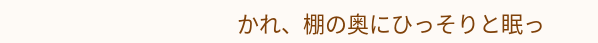かれ、棚の奥にひっそりと眠っ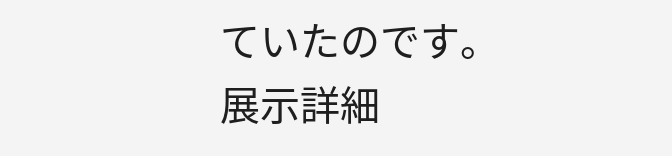ていたのです。
展示詳細